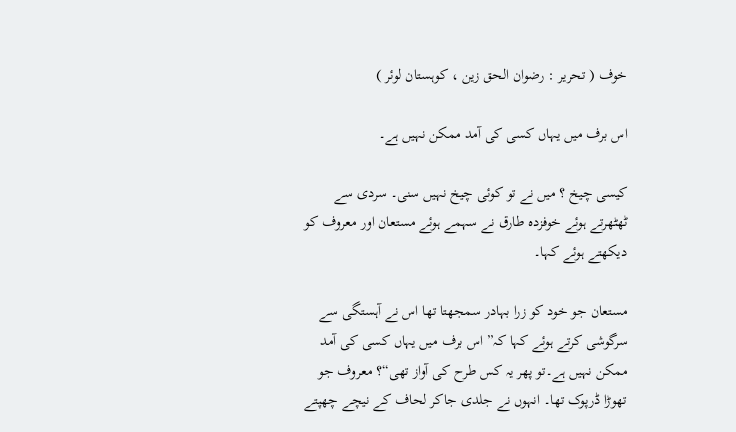خوف ( تحریر : رضوان الحق زین ، کوہستان لوئر )

اس برف میں یہاں کسی کی آمد ممکن نہیں ہے۔

کیسی چیخ ؟ میں نے تو کوئی چیخ نہیں سنی۔ سردی سے ٹھٹھرتے ہوئے خوفزدہ طارق نے سہمے ہوئے مستعان اور معروف کو دیکھتے ہوئے کہا۔

مستعان جو خود کو زرا بہادر سمجھتا تھا اس نے آہستگی سے سرگوشی کرتے ہوئے کہا کہ” اس برف میں یہاں کسی کی آمد ممکن نہیں ہے۔تو پھر یہ کس طرح کی آواز تھی“؟ معروف جو تھوڑا ڈرپوک تھا۔ انہوں نے جلدی جاکر لحاف کے نیچے چھپتے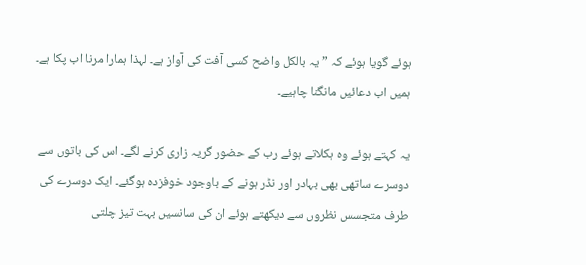ہوئے گویا ہوئے کہ ” یہ بالکل واضح کسی آفت کی آواز ہے۔ لہذا ہمارا مرنا اب پکا ہے۔ ہمیں اب دعائیں مانگنا چاہیے۔

یہ کہتے ہوئے وہ ہکلاتے ہوئے رب کے حضور گریہ زاری کرنے لگے۔ اس کی باتوں سے دوسرے ساتھی بھی بہادر اور نڈر ہونے کے باوجود خوفزدہ ہوگئے۔ ایک دوسرے کی طرف متجسس نظروں سے دیکھتے ہوئے ان کی سانسیں بہت تیز چلتی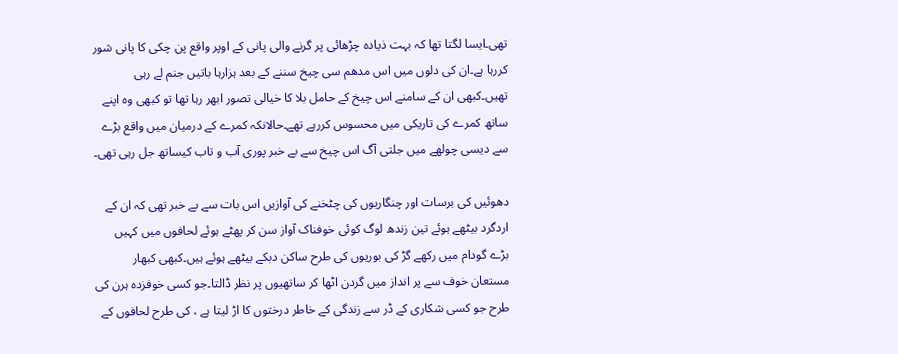تھی۔ایسا لگتا تھا کہ بہت ذیادہ چڑھائی پر گرنے والی پانی کے اوپر واقع پن چکی کا پانی شور کررہا ہے۔ان کی دلوں میں اس مدھم سی چیخ سننے کے بعد ہزارہا باتیں جنم لے رہی تھیں۔کبھی ان کے سامنے اس چیخ کے حامل بلا کا خیالی تصور ابھر رہا تھا تو کبھی وہ اپنے ساتھ کمرے کی تاریکی میں محسوس کررہے تھے۔حالانکہ کمرے کے درمیان میں واقع بڑے سے دیسی چولھے میں جلتی آگ اس چیخ سے بے خبر پوری آب و تاب کیساتھ جل رہی تھی۔

دھوئیں کی برسات اور چنگاریوں کی چٹخنے کی آوازیں اس بات سے بے خبر تھی کہ ان کے اردگرد بیٹھے ہوئے تین زندھ لوگ کوئی خوفناک آواز سن کر پھٹے ہوئے لحافوں میں کہیں بڑے گودام میں رکھے گڑ کی بوریوں کی طرح ساکن دبکے بیٹھے ہوئے ہیں۔کبھی کبھار مستعان خوف سے پر انداز میں گردن اٹھا کر ساتھیوں پر نظر ڈالتا۔جو کسی خوفزدہ ہرن کی طرح جو کسی شکاری کے ڈر سے زندگی کے خاطر درختوں کا اڑ لیتا ہے ، کی طرح لحافوں کے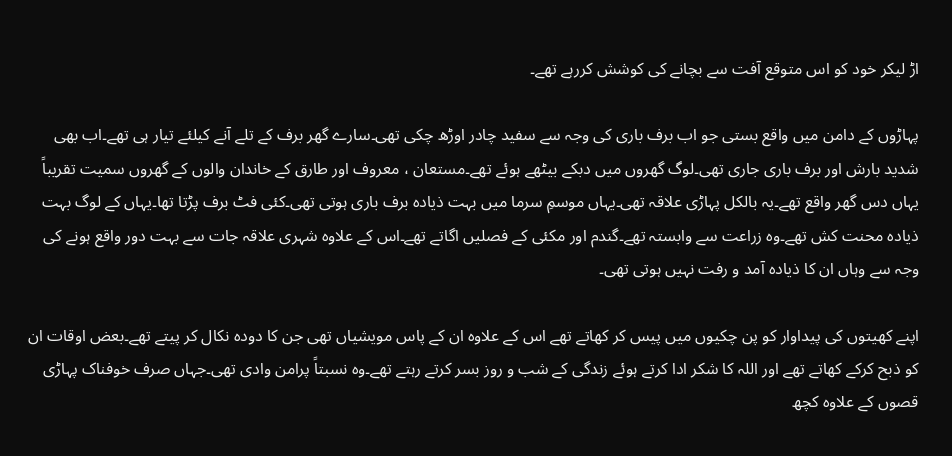اڑ لیکر خود کو اس متوقع آفت سے بچانے کی کوشش کررہے تھے۔

پہاڑوں کے دامن میں واقع بستی جو اب برف باری کی وجہ سے سفید چادر اوڑھ چکی تھی۔سارے گھر برف کے تلے آنے کیلئے تیار ہی تھے۔اب بھی شدید بارش اور برف باری جاری تھی۔لوگ گھروں میں دبکے بیٹھے ہوئے تھے۔مستعان ، معروف اور طارق کے خاندان والوں کے گھروں سمیت تقریباً یہاں دس گھر واقع تھے۔یہ بالکل پہاڑی علاقہ تھی۔یہاں موسمِ سرما میں بہت ذیادہ برف باری ہوتی تھی۔کئی فٹ برف پڑتا تھا۔یہاں کے لوگ بہت ذیادہ محنت کش تھے۔وہ زراعت سے وابستہ تھے۔گندم اور مکئی کے فصلیں اگاتے تھے۔اس کے علاوہ شہری علاقہ جات سے بہت دور واقع ہونے کی وجہ سے وہاں ان کا ذیادہ آمد و رفت نہیں ہوتی تھی۔

اپنے کھیتوں کی پیداوار کو پن چکیوں میں پیس کر کھاتے تھے اس کے علاوہ ان کے پاس مویشیاں تھی جن کا دوده نکال کر پیتے تھے۔بعض اوقات ان کو ذبح کرکے کھاتے تھے اور اللہ کا شکر ادا کرتے ہوئے زندگی کے شب و روز بسر کرتے رہتے تھے۔وہ نسبتاً پرامن وادی تھی۔جہاں صرف خوفناک پہاڑی قصوں کے علاوہ کچھ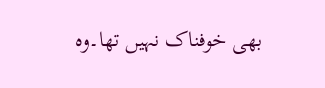بھی خوفناک نہیں تھا۔وہ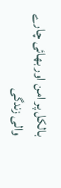بالکل پر امن اور بھائی چارے والی زندگی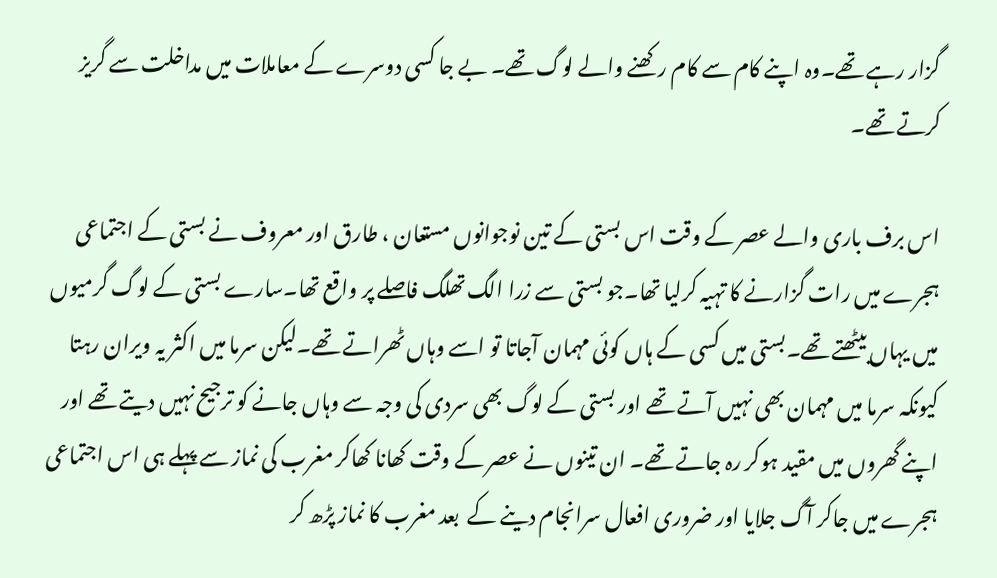گزار رہے تھے۔وہ اپنے کام سے کام رکھنے والے لوگ تھے۔ بے جا کسی دوسرے کے معاملات میں مداخلت سے گریز کرتے تھے۔

اس برف باری والے عصر کے وقت اس بستی کے تین نوجوانوں مستعان ، طارق اور معروف نے بستی کے اجتماعی ہجرے میں رات گزارنے کا تہیہ کرلیا تھا۔جو بستی سے زرا الگ تھلگ فاصلے پر واقع تھا۔سارے بستی کے لوگ گرمیوں میں یہاں بیٹھتے تھے۔بستی میں کسی کے ہاں کوئی مہمان آجاتا تو اسے وہاں ٹھراتے تھے۔لیکن سرما میں اکثر یہ ویران رہتا کیونکہ سرما میں مہمان بھی نہیں آتے تھے اور بستی کے لوگ بھی سردی کی وجہ سے وہاں جانے کو ترجیح نہیں دیتے تھے اور اپنے گھروں میں مقید ہوکر رہ جاتے تھے۔ ان تینوں نے عصر کے وقت کھانا کھاکر مغرب کی نماز سے پہلے ہی اس اجتماعی ہجرے میں جاکر آگ جلایا اور ضروری افعال سرانجام دینے کے  بعد مغرب کا نماز پڑھ کر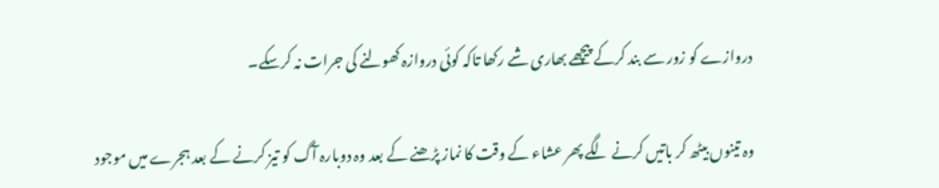دروازے کو زور سے بند کرکے پیچھے بھاری شے رکھا تاکہ کوئی دروازہ کھولنے کی جرات نہ کرسکے۔

وہ تینوں بیٹھ کر باتیں کرنے لگے پھر عشاء کے وقت کا نماز پڑھنے کے بعد وہ دوبارہ آگ کو تیز کرنے کے بعد ہجرے میں موجود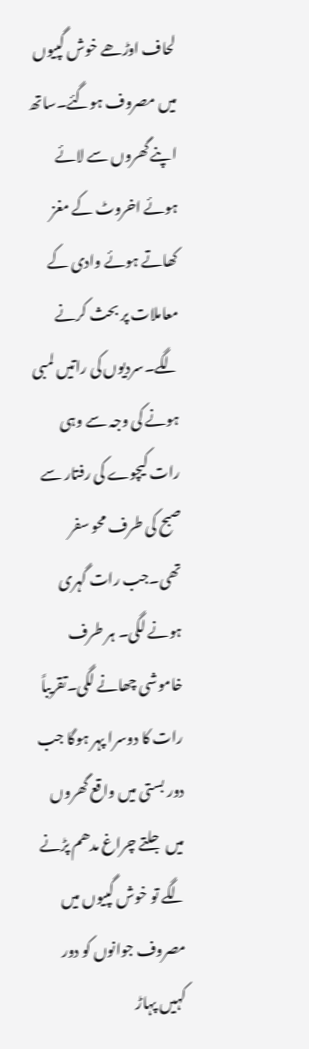لحاف اوڑھے خوش گپیوں میں مصروف ہوگئے۔ساتھ اپنے گھروں سے لائے ہوئے اخروٹ کے مغز کھاتے ہوئے وادی کے معاملات پر بحث کرنے لگے۔سردیوں کی راتیں لمبی ہونے کی وجہ سے وہی رات کیچوے کی رفتار سے صبح کی طرف محو سفر تھی۔جب رات گہری ہونے لگی۔ ہر طرف خاموشی چھانے لگی۔تقریباً رات کا دوسرا پہر ہوگا جب دور بستی میں واقع گھروں میں جلتے چراغ مدھم پڑنے لگے تو خوش گپیوں میں مصروف جوانوں کو دور کہیں پہاڑ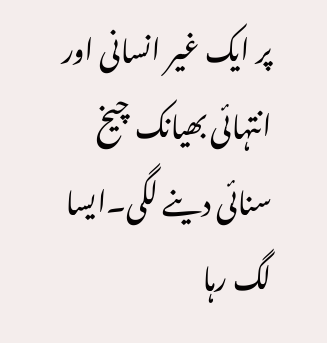پر ایک غیر انسانی اور انتہائی بھیانک چیخ سنائی دینے لگی۔ایسا لگ رہا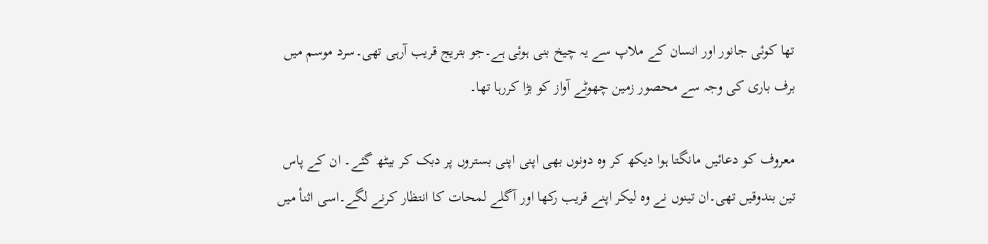تھا کوئی جانور اور انسان کے ملاپ سے یہ چیخ بنی ہوئی ہے۔جو بتریج قریب آرہی تھی۔سرد موسم میں برف باری کی وجہ سے محصور زمین چھوٹے آواز کو بڑا کررہا تھا۔

معروف کو دعائیں مانگتا ہوا دیکھ کر وہ دونوں بھی اپنی اپنی بستروں پر دبک کر بیٹھ گئے۔ ان کے پاس تین بندوقیں تھی۔ان تینوں نے وہ لیکر اپنے قریب رکھا اور آگلے لمحات کا انتظار کرنے لگے۔اسی اثنأ میں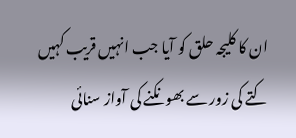ان کا کلیجہ حلق کو آیا جب انہیں قریب کہیں کتے کی زور سے بھونکنے کی آواز سنائی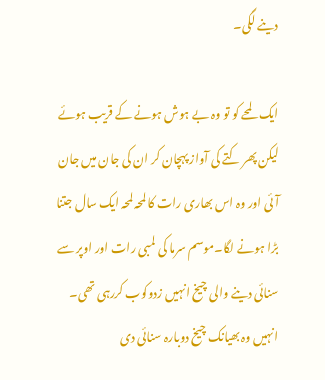دینے لگی۔

ایک لمحے کو تو وہ بے ہوش ہونے کے قریب ہوئے لیکن پھر کتے کی آواز پہچان کر ان کی جان میں جان آئی اور وہ اس بھاری رات کا لمحہ لمحہ ایک سال جتنا بڑا ہونے لگا۔موسم سرما کی لمبی رات اور اوپر سے سنائی دینے والی چیخ انہیں زدوکوب کررہی تھی۔ انہیں وہ بھیانک چیخ دوبارہ سنائی دی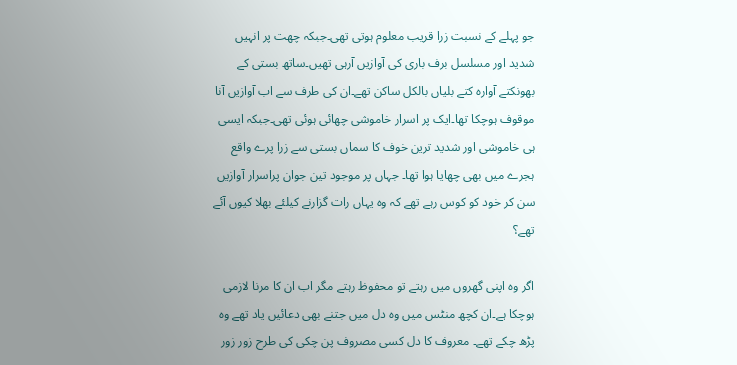جو پہلے کے نسبت زرا قریب معلوم ہوتی تھی۔جبکہ چھت پر انہیں شدید اور مسلسل برف باری کی آوازیں آرہی تھیں۔ساتھ بستی کے بھونکتے آوارہ کتے بلیاں بالکل ساکن تھے۔ان کی طرف سے اب آوازیں آنا موقوف ہوچکا تھا۔ایک پر اسرار خاموشی چھائی ہوئی تھی۔جبکہ ایسی ہی خاموشی اور شدید ترین خوف کا سماں بستی سے زرا پرے واقع ہجرے میں بھی چھایا ہوا تھا۔ جہاں پر موجود تین جوان پراسرار آوازیں سن کر خود کو کوس رہے تھے کہ وہ یہاں رات گزارنے کیلئے بھلا کیوں آئے تھے؟

اگر وہ اپنی گھروں میں رہتے تو محفوظ رہتے مگر اب ان کا مرنا لازمی ہوچکا ہے۔ان کچھ منٹس میں وہ دل میں جتنے بھی دعائیں یاد تھے وہ پڑھ چکے تھے۔ معروف کا دل کسی مصروف پن چکی کی طرح زور زور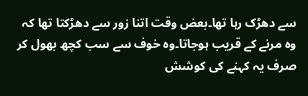سے دھڑک رہا تھا۔بعض وقت اتنا زور سے دھڑکتا تھا کہ وہ مرنے کے قریب ہوجاتا۔وہ خوف سے سب کچھ بھول کر صرف یہ کہنے کی کوشش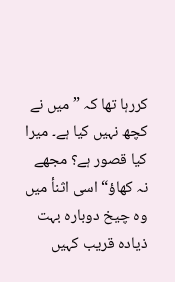کررہا تھا کہ ” میں نے کچھ نہیں کیا ہے۔ میرا کیا قصور ہے؟ مجھے نہ کھاؤ“ اسی اثنأ میں وہ چیخ دوبارہ بہت ذیادہ قریب کہیں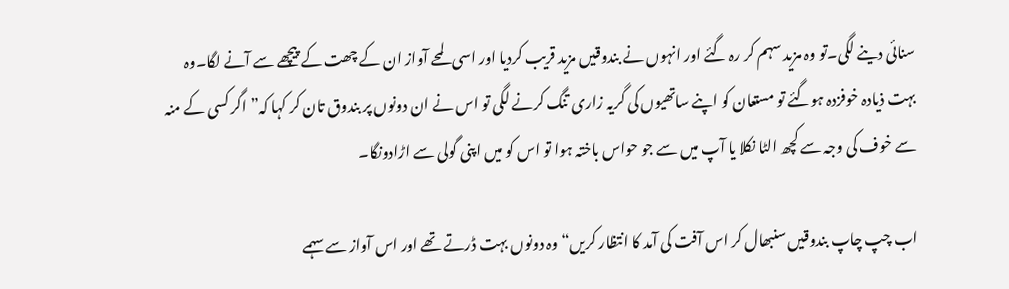سنائی دینے لگی۔تو وہ مزید سہم کر رہ گئے اور انہوں نے بندوقیں مزید قریب کردیا اور اسی لمحے آواز ان کے چھت کے پیچھے سے آنے لگا۔وہ بہت ذیادہ خوفزدہ ہوگئے تو مستعان کو اپنے ساتھیوں کی گریہ زاری تنگ کرنے لگی تو اس نے ان دونوں پر بندوق تان کر کہا کہ” اگر کسی کے منہ سے خوف کی وجہ سے کچھ الٹا نکلا یا آپ میں سے جو حواس باختہ ہوا تو اس کو میں اپنی گولی سے اڑادونگا۔

اب چپ چاپ بندوقیں سنبھال کر اس آفت کی آمد کا انتظار کریں“ وہ دونوں بہت ڈرتے تھے اور اس آواز سے سہمے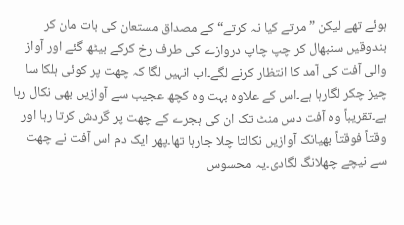ہوئے تھے لیکن ”مرتے کیا نہ کرتے“ کے مصداق مستعان کی بات مان کر بندوقیں سنبھال کر چپ چاپ دروازے کی طرف رخ کرکے بیٹھ گئے اور آواز والی آفت کی آمد کا انتظار کرنے لگے۔اب انہیں لگا کہ چھت پر کوئی ہلکا سا چیز چکر لگارہا ہے۔اس کے علاوہ بہت وہ کچھ عجیب سے آوازیں بھی نکال رہا ہے۔تقریباً وہ آفت دس منٹ تک ان کی ہجرے کے چھت پر گردش کرتا رہا اور وقتاً فوقتاً بھیانک آوازیں نکالتا چلا جارہا تھا۔پھر ایک دم اس آفت نے چھت سے نیچے چھلانگ لگادی۔یہ محسوس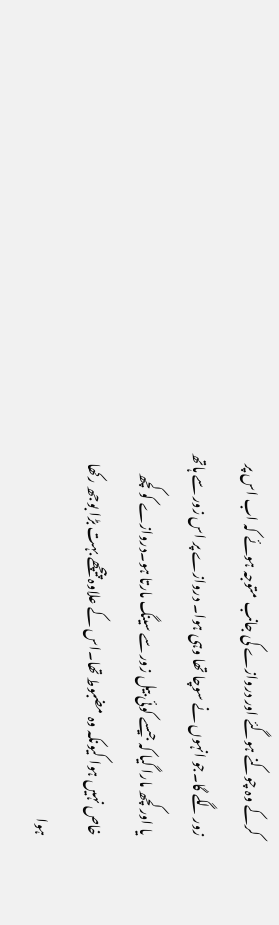کرکے وہ چوکنے ہوگئے اور دروازے کی جانب متوجہ ہوئے کہ اب اس پر زور لگے گا۔جو انہوں نے سوچا تھا وہی ہوا۔ دروازے پر اس زور سے ہاتھ یا اور کچھ مارا گیا کہ جیسے کوئی بیل زور سے سینگ مارتا ہو۔دروازے کو کچھ خاص نہیں ہوا کیونکہ وہ مضبوط تھا۔اس کے علاوہ پیچھے بہت بڑا بوجھ رکھا ہوا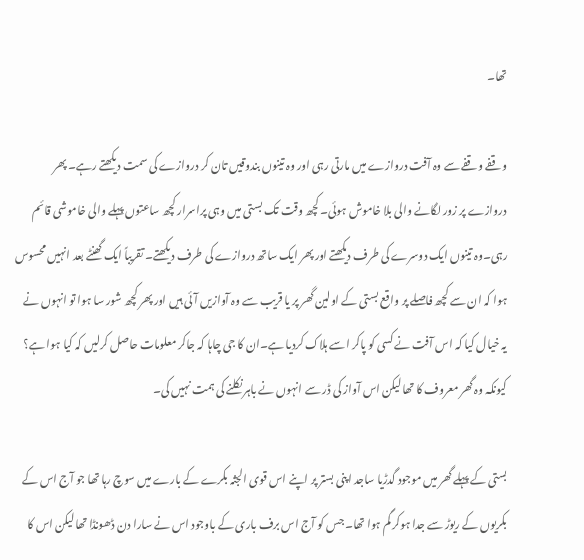تھا۔

وقفے وقفے سے وہ آفت دروازے میں مارتی رہی اور وہ تینوں بندوقیں تان کر دروازے کی سمت دیکھتے رہے۔ پھر دروازے پر زور لگانے والی بلا خاموش ہوئی۔ کچھ وقت تک بستی میں وہی پراسرار کچھ ساعتوں پہلے والی خاموشی قائم رہی۔وہ تینوں ایک دوسرے کی طرف دیکھتے اور پھر ایک ساتھ دروازے کی طرف دیکھتے۔ تقریباً ایک گھنٹے بعد انہیں محسوس ہوا کہ ان سے کچھ فاصلے پر واقع بستی کے اولین گھر پر یا قریب سے وہ آوازیں آئی ہیں اور پھر کچھ شور سا ہوا تو انہوں نے یہ خیال کیا کہ اس آفت نے کسی کو پاکر اسے ہلاک کردیا ہے۔ان کا جی چاہا کہ جاکر معلومات حاصل کرلیں کہ کیا ہوا ہے؟ کیونکہ وہ گھر معروف کا تھا لیکن اس آواز کی ڈر سے انہوں نے باہر نکلنے کی ہمت نہیں کی۔

بستی کے پہلے گھر میں موجود گدڑیا ساجد اپنی بستر پر اپنے اس قوی الجثہ بکرے کے بارے میں سوچ رہا تھا جو آج اس کے بکریوں کے ریوڑ سے جدا ہوکر گم ہوا تھا۔ جس کو آج اس برف باری کے باوجود اس نے سارا دن ڈھونڈا تھا لیکن اس کا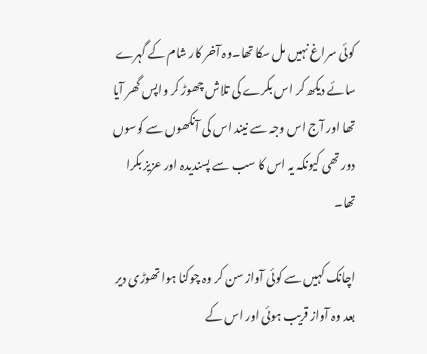کوئی سراغ نہیں مل سکا تھا۔وہ آخر کار شام کے گہرے سائے دیکھ کر اس بکرے کی تلاش چھوڑ کر واپس گھر آیا تھا اور آج اس وجہ سے نیند اس کی آنکھوں سے کوسوں دور تھی کیونکہ یہ اس کا سب سے پسندیدہ اور عزیز بکرا تھا۔

اچانک کہیں سے کوئی آواز سن کر وہ چوکنا ہوا تھوڑی دیر بعد وہ آواز قریب ہوئی اور اس کے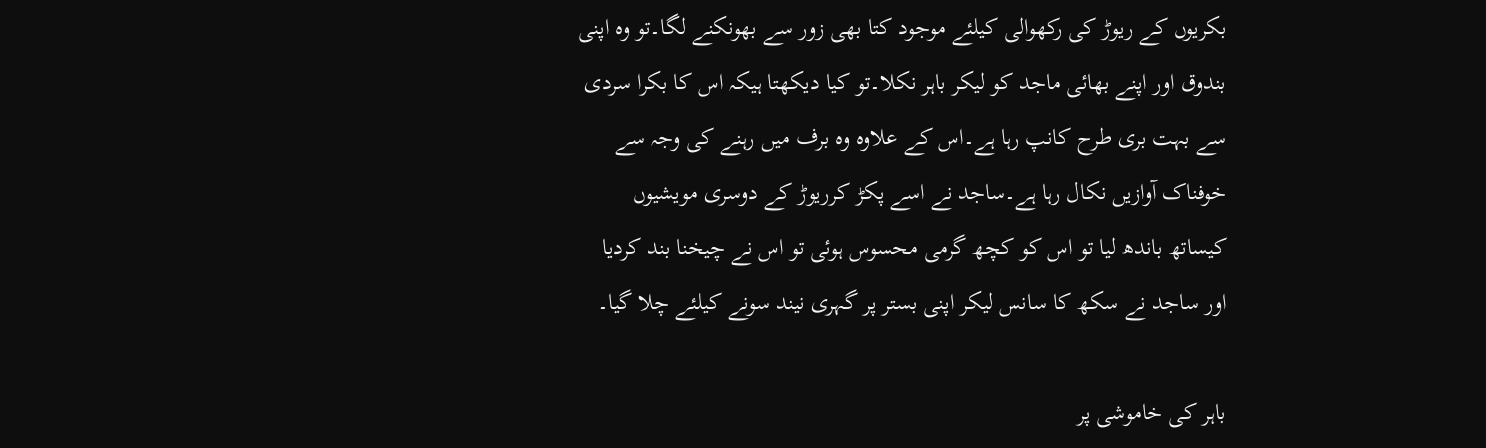بکریوں کے ریوڑ کی رکھوالی کیلئے موجود کتا بھی زور سے بھونکنے لگا۔تو وہ اپنی بندوق اور اپنے بھائی ماجد کو لیکر باہر نکلا۔تو کیا دیکھتا ہیکہ اس کا بکرا سردی سے بہت بری طرح کانپ رہا ہے۔اس کے علاوہ وہ برف میں رہنے کی وجہ سے خوفناک آوازیں نکال رہا ہے۔ساجد نے اسے پکڑ کرریوڑ کے دوسری مویشیوں کیساتھ باندھ لیا تو اس کو کچھ گرمی محسوس ہوئی تو اس نے چیخنا بند کردیا اور ساجد نے سکھ کا سانس لیکر اپنی بستر پر گہری نیند سونے کیلئے چلا گیا۔

باہر کی خاموشی پر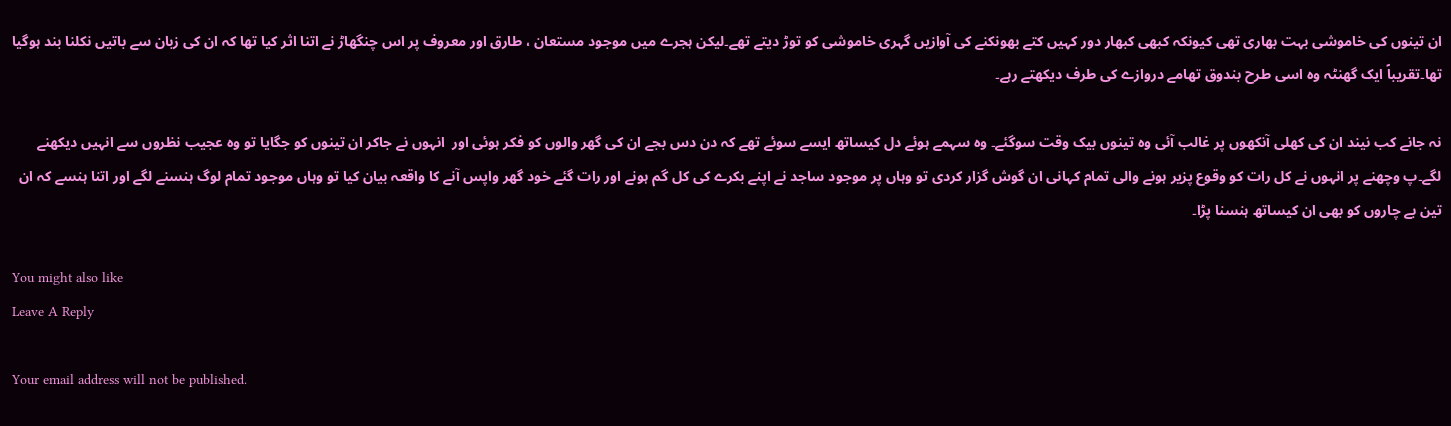ان تینوں کی خاموشی بہت بھاری تھی کیونکہ کبھی کبھار دور کہیں کتے بھونکنے کی آوازیں گہری خاموشی کو توڑ دیتے تھے۔لیکن ہجرے میں موجود مستعان ، طارق اور معروف پر اس چنگھاڑ نے اتنا اثر کیا تھا کہ ان کی زبان سے باتیں نکلنا بند ہوگیا تھا۔تقریباً ایک گھنٹہ وہ اسی طرح بندوق تھامے دروازے کی طرف دیکھتے رہے۔

نہ جانے کب نیند ان کی کھلی آنکھوں پر غالب آئی وہ تینوں بیک وقت سوگئے۔ وہ سہمے ہوئے دل کیساتھ ایسے سوئے تھے کہ دن دس بجے ان کی گھر والوں کو فکر ہوئی اور  انہوں نے جاکر ان تینوں کو جگایا تو وہ عجیب نظروں سے انہیں دیکھنے لگے۔پ وچھنے پر انہوں نے کل رات کو وقوع پزیر ہونے والی تمام کہانی ان گوش گزار کردی تو وہاں پر موجود ساجد نے اپنے بکرے کی کل گم ہونے اور رات گئے خود گھر واپس آنے کا واقعہ بیان کیا تو وہاں موجود تمام لوگ ہنسنے لگے اور اتنا ہنسے کہ ان تین بے چاروں کو بھی ان کیساتھ ہنسنا پڑا۔

You might also like
Leave A Reply

Your email address will not be published.